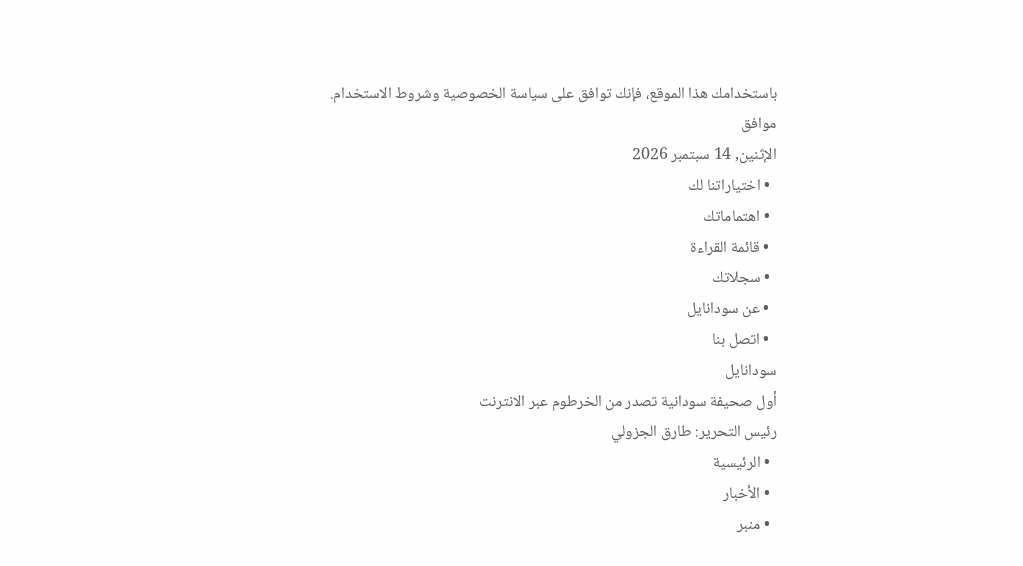باستخدامك هذا الموقع، فإنك توافق على سياسة الخصوصية وشروط الاستخدام.
موافق
الإثنين, 14 سبتمبر 2026
  • اختياراتنا لك
  • اهتماماتك
  • قائمة القراءة
  • سجلاتك
  • عن سودانايل
  • اتصل بنا
سودانايل
أول صحيفة سودانية تصدر من الخرطوم عبر الانترنت
رئيس التحرير: طارق الجزولي
  • الرئيسية
  • الأخبار
  • منبر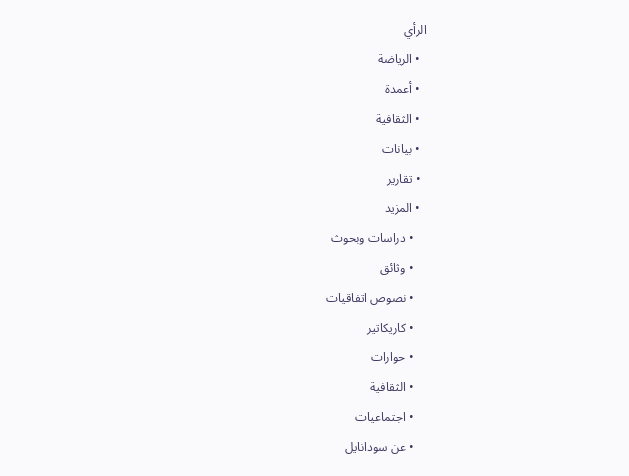الرأي
  • الرياضة
  • أعمدة
  • الثقافية
  • بيانات
  • تقارير
  • المزيد
    • دراسات وبحوث
    • وثائق
    • نصوص اتفاقيات
    • كاريكاتير
    • حوارات
    • الثقافية
    • اجتماعيات
    • عن سودانايل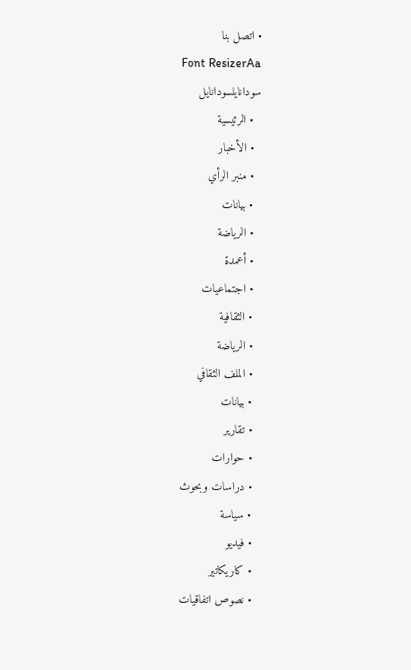• اتصل بنا
Font ResizerAa
سودانايلسودانايل
  • الرئيسية
  • الأخبار
  • منبر الرأي
  • بيانات
  • الرياضة
  • أعمدة
  • اجتماعيات
  • الثقافية
  • الرياضة
  • الملف الثقافي
  • بيانات
  • تقارير
  • حوارات
  • دراسات وبحوث
  • سياسة
  • فيديو
  • كاريكاتير
  • نصوص اتفاقيات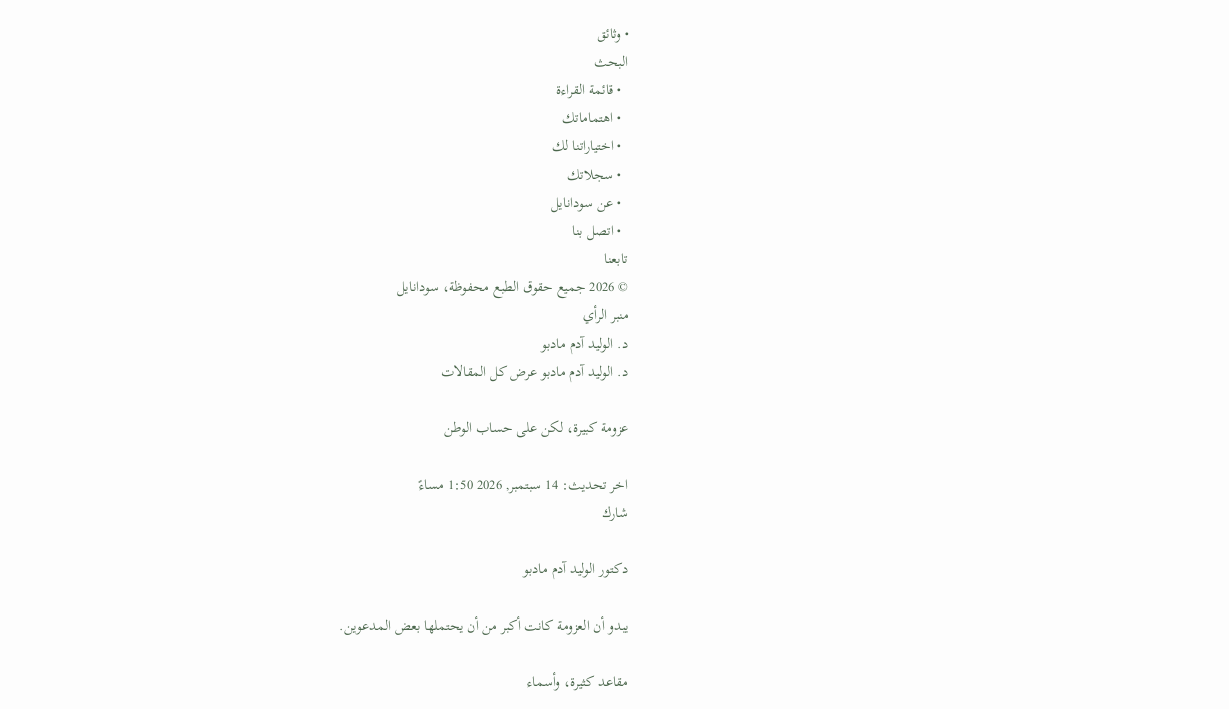• وثائق
البحث
  • قائمة القراءة
  • اهتماماتك
  • اختياراتنا لك
  • سجلاتك
  • عن سودانايل
  • اتصل بنا
تابعنا
© 2026 جميع حقوق الطبع محفوظة، سودانايل
منبر الرأي
د. الوليد آدم مادبو
د. الوليد آدم مادبو عرض كل المقالات

عزومة كبيرة، لكن على حساب الوطن

اخر تحديث: 14 سبتمبر, 2026 1:50 مساءً
شارك

دكتور الوليد آدم مادبو

يبدو أن العزومة كانت أكبر من أن يحتملها بعض المدعوين.

مقاعد كثيرة، وأسماء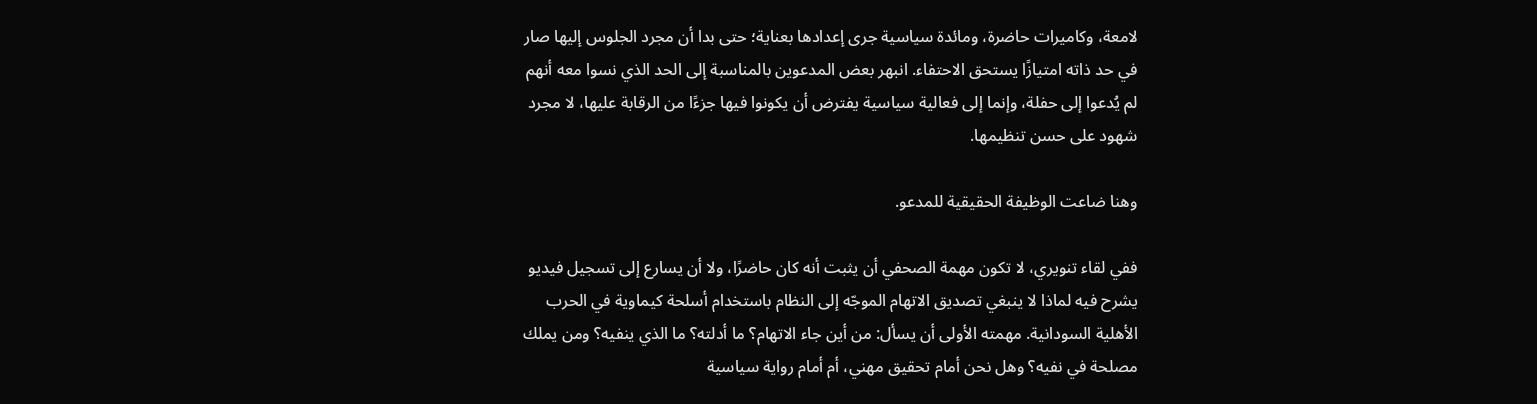لامعة، وكاميرات حاضرة، ومائدة سياسية جرى إعدادها بعناية؛ حتى بدا أن مجرد الجلوس إليها صار في حد ذاته امتيازًا يستحق الاحتفاء. انبهر بعض المدعوين بالمناسبة إلى الحد الذي نسوا معه أنهم لم يُدعوا إلى حفلة، وإنما إلى فعالية سياسية يفترض أن يكونوا فيها جزءًا من الرقابة عليها، لا مجرد شهود على حسن تنظيمها.

وهنا ضاعت الوظيفة الحقيقية للمدعو.

ففي لقاء تنويري، لا تكون مهمة الصحفي أن يثبت أنه كان حاضرًا، ولا أن يسارع إلى تسجيل فيديو يشرح فيه لماذا لا ينبغي تصديق الاتهام الموجّه إلى النظام باستخدام أسلحة كيماوية في الحرب الأهلية السودانية. مهمته الأولى أن يسأل: من أين جاء الاتهام؟ ما أدلته؟ ما الذي ينفيه؟ ومن يملك مصلحة في نفيه؟ وهل نحن أمام تحقيق مهني، أم أمام رواية سياسية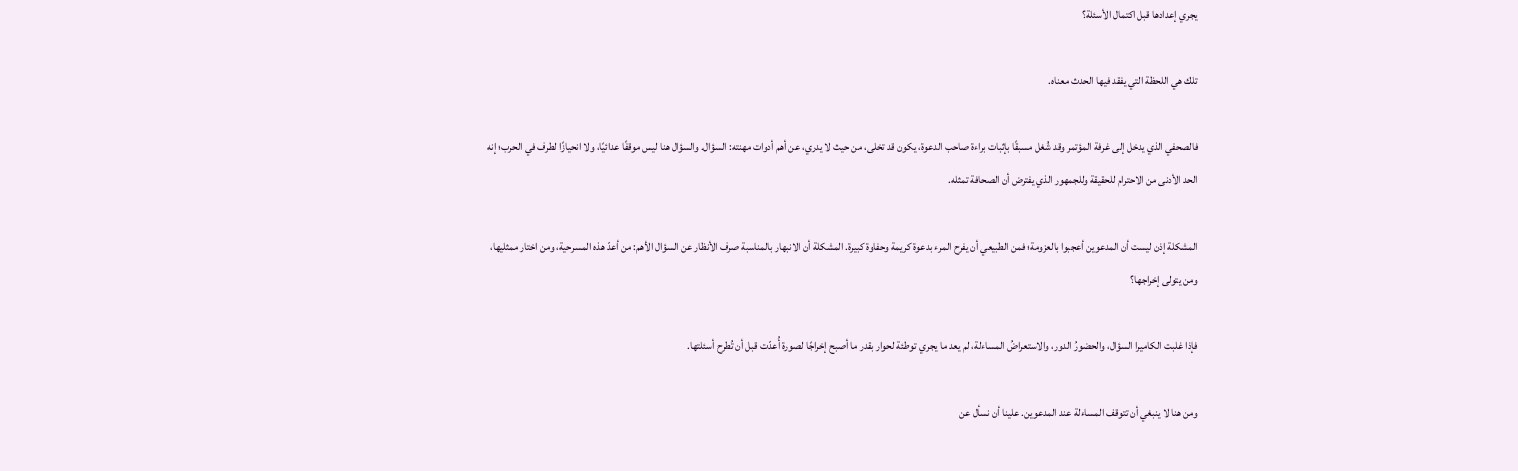يجري إعدادها قبل اكتمال الأسئلة؟

تلك هي اللحظة التي يفقد فيها الحدث معناه.

فالصحفي الذي يدخل إلى غرفة المؤتمر وقد شُغل مسبقًا بإثبات براءة صاحب الدعوة، يكون قد تخلى، من حيث لا يدري، عن أهم أدوات مهنته: السؤال. والسؤال هنا ليس موقفًا عدائيًا، ولا انحيازًا لطرف في الحرب؛ إنه الحد الأدنى من الاحترام للحقيقة وللجمهور الذي يفترض أن الصحافة تمثله.

المشكلة إذن ليست أن المدعوين أعجبوا بالعزومة؛ فمن الطبيعي أن يفرح المرء بدعوة كريمة وحفاوة كبيرة. المشكلة أن الانبهار بالمناسبة صرف الأنظار عن السؤال الأهم: من أعدّ هذه المسرحية، ومن اختار ممثليها، ومن يتولى إخراجها؟

فإذا غلبت الكاميرا السؤال، والحضورُ الدور، والاستعراضُ المساءلة، لم يعد ما يجري توطئة لحوار بقدر ما أصبح إخراجًا لصورة أُعدّت قبل أن تُطرح أسئلتها.

ومن هنا لا ينبغي أن تتوقف المساءلة عند المدعوين. علينا أن نسأل عن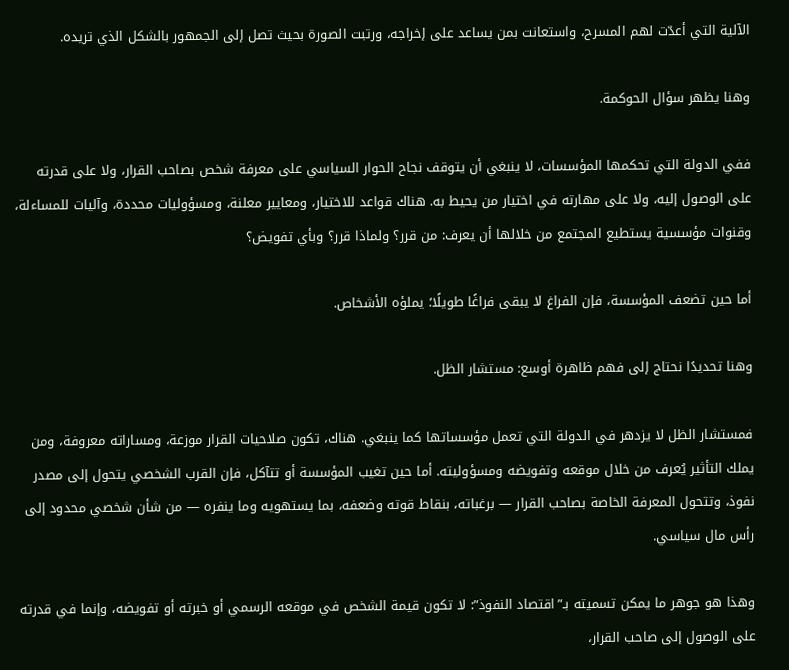الآلية التي أعدّت لهم المسرح، واستعانت بمن يساعد على إخراجه، ورتبت الصورة بحيث تصل إلى الجمهور بالشكل الذي تريده.

وهنا يظهر سؤال الحوكمة.

ففي الدولة التي تحكمها المؤسسات، لا ينبغي أن يتوقف نجاح الحوار السياسي على معرفة شخص بصاحب القرار، ولا على قدرته على الوصول إليه، ولا على مهارته في اختيار من يحيط به. هناك قواعد للاختيار، ومعايير معلنة، ومسؤوليات محددة، وآليات للمساءلة، وقنوات مؤسسية يستطيع المجتمع من خلالها أن يعرف: من قرر؟ ولماذا قرر؟ وبأي تفويض؟

أما حين تضعف المؤسسة، فإن الفراغ لا يبقى فراغًا طويلًا؛ يملؤه الأشخاص.

وهنا تحديدًا نحتاج إلى فهم ظاهرة أوسع: مستشار الظل.

فمستشار الظل لا يزدهر في الدولة التي تعمل مؤسساتها كما ينبغي. هناك، تكون صلاحيات القرار موزعة، ومساراته معروفة، ومن يملك التأثير يُعرف من خلال موقعه وتفويضه ومسؤوليته. أما حين تغيب المؤسسة أو تتآكل، فإن القرب الشخصي يتحول إلى مصدر نفوذ، وتتحول المعرفة الخاصة بصاحب القرار — برغباته، بنقاط قوته وضعفه، بما يستهويه وما ينفره — من شأن شخصي محدود إلى رأس مال سياسي.

وهذا هو جوهر ما يمكن تسميته بـ”اقتصاد النفوذ”: لا تكون قيمة الشخص في موقعه الرسمي أو خبرته أو تفويضه، وإنما في قدرته على الوصول إلى صاحب القرار،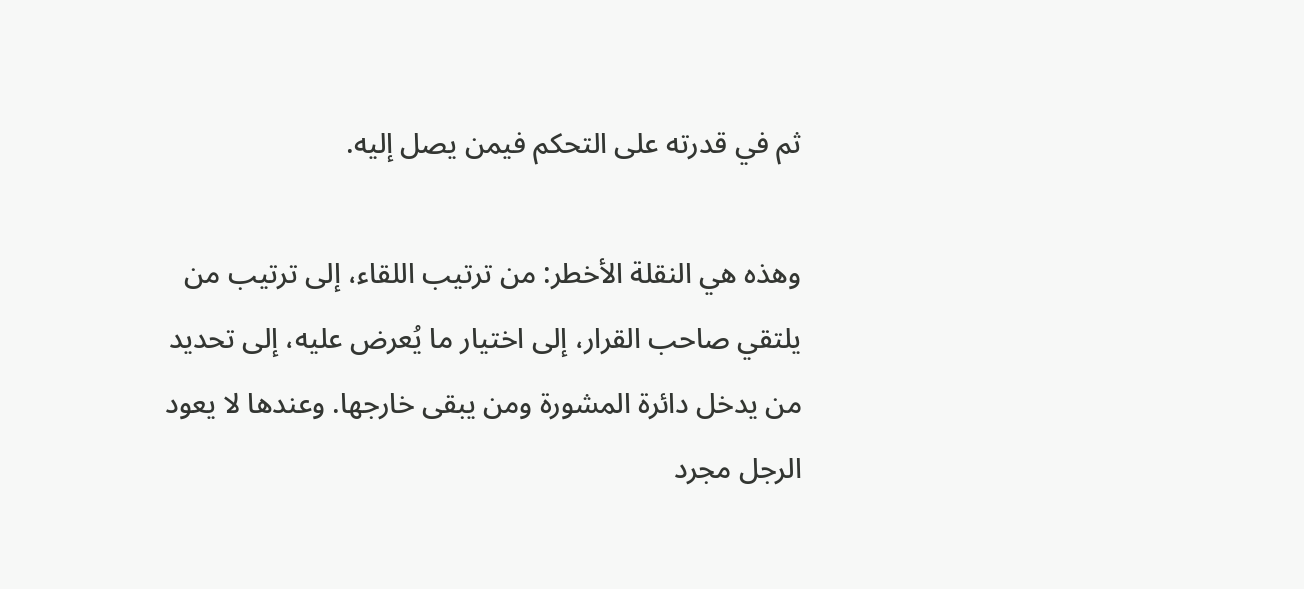ثم في قدرته على التحكم فيمن يصل إليه.

وهذه هي النقلة الأخطر: من ترتيب اللقاء، إلى ترتيب من يلتقي صاحب القرار، إلى اختيار ما يُعرض عليه، إلى تحديد من يدخل دائرة المشورة ومن يبقى خارجها. وعندها لا يعود الرجل مجرد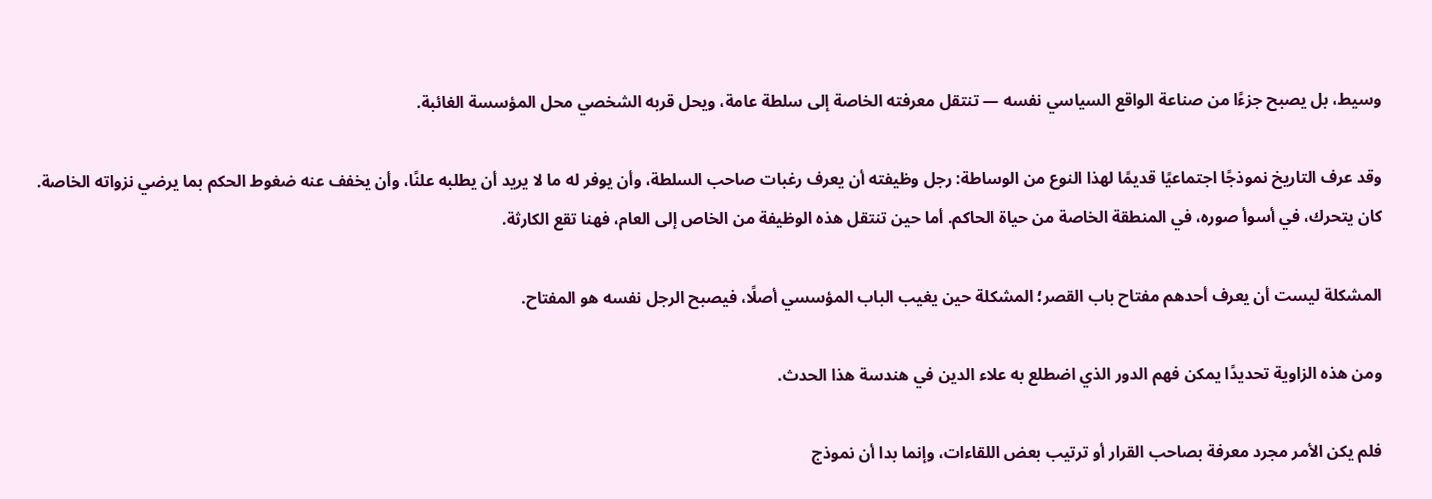وسيط، بل يصبح جزءًا من صناعة الواقع السياسي نفسه — تنتقل معرفته الخاصة إلى سلطة عامة، ويحل قربه الشخصي محل المؤسسة الغائبة.

وقد عرف التاريخ نموذجًا اجتماعيًا قديمًا لهذا النوع من الوساطة: رجل وظيفته أن يعرف رغبات صاحب السلطة، وأن يوفر له ما لا يريد أن يطلبه علنًا، وأن يخفف عنه ضغوط الحكم بما يرضي نزواته الخاصة. كان يتحرك، في أسوأ صوره، في المنطقة الخاصة من حياة الحاكم. أما حين تنتقل هذه الوظيفة من الخاص إلى العام، فهنا تقع الكارثة.

المشكلة ليست أن يعرف أحدهم مفتاح باب القصر؛ المشكلة حين يغيب الباب المؤسسي أصلًا، فيصبح الرجل نفسه هو المفتاح.

ومن هذه الزاوية تحديدًا يمكن فهم الدور الذي اضطلع به علاء الدين في هندسة هذا الحدث.

فلم يكن الأمر مجرد معرفة بصاحب القرار أو ترتيب بعض اللقاءات، وإنما بدا أن نموذج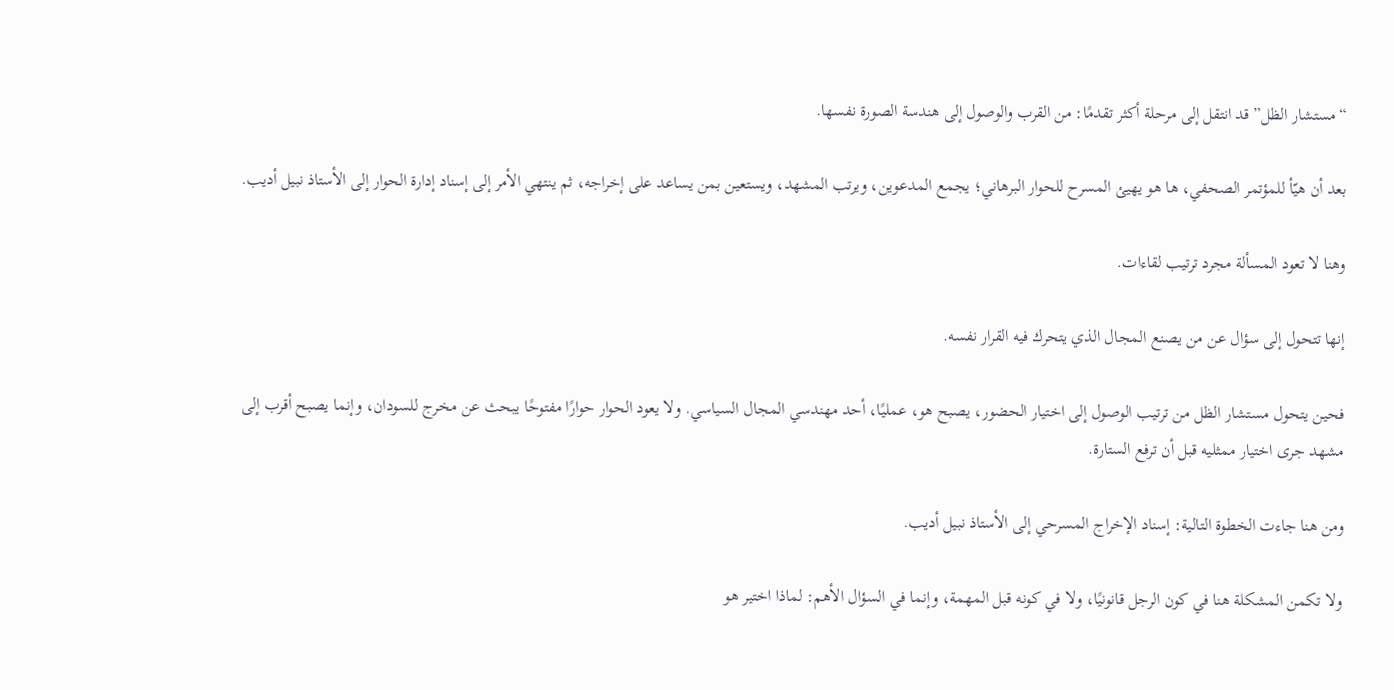“مستشار الظل” قد انتقل إلى مرحلة أكثر تقدمًا: من القرب والوصول إلى هندسة الصورة نفسها.

بعد أن هيّأ للمؤتمر الصحفي، ها هو يهيئ المسرح للحوار البرهاني؛ يجمع المدعوين، ويرتب المشهد، ويستعين بمن يساعد على إخراجه، ثم ينتهي الأمر إلى إسناد إدارة الحوار إلى الأستاذ نبيل أديب.

وهنا لا تعود المسألة مجرد ترتيب لقاءات.

إنها تتحول إلى سؤال عن من يصنع المجال الذي يتحرك فيه القرار نفسه.

فحين يتحول مستشار الظل من ترتيب الوصول إلى اختيار الحضور، يصبح هو، عمليًا، أحد مهندسي المجال السياسي. ولا يعود الحوار حوارًا مفتوحًا يبحث عن مخرج للسودان، وإنما يصبح أقرب إلى مشهد جرى اختيار ممثليه قبل أن ترفع الستارة.

ومن هنا جاءت الخطوة التالية: إسناد الإخراج المسرحي إلى الأستاذ نبيل أديب.

ولا تكمن المشكلة هنا في كون الرجل قانونيًا، ولا في كونه قبل المهمة، وإنما في السؤال الأهم: لماذا اختير هو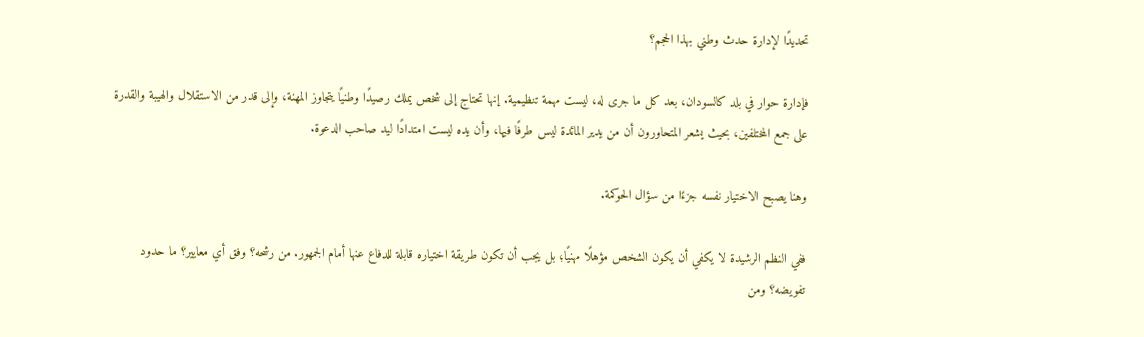تحديدًا لإدارة حدث وطني بهذا الحجم؟

فإدارة حوار في بلد كالسودان، بعد كل ما جرى له، ليست مهمة تنظيمية. إنها تحتاج إلى شخص يملك رصيدًا وطنيًا يتجاوز المهنة، وإلى قدر من الاستقلال والهيبة والقدرة على جمع المختلفين، بحيث يشعر المتحاورون أن من يدير المائدة ليس طرفًا فيها، وأن يده ليست امتدادًا ليد صاحب الدعوة.

وهنا يصبح الاختيار نفسه جزءًا من سؤال الحوكمة.

ففي النظم الرشيدة لا يكفي أن يكون الشخص مؤهلًا مهنيًا؛ بل يجب أن تكون طريقة اختياره قابلة للدفاع عنها أمام الجمهور. من رشحه؟ وفق أي معايير؟ ما حدود تفويضه؟ ومن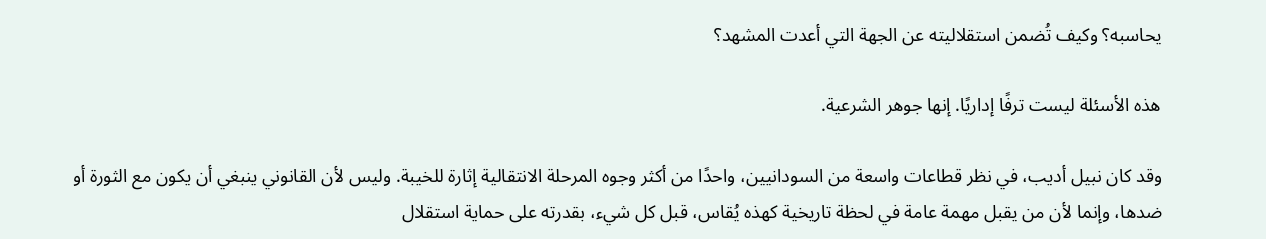يحاسبه؟ وكيف تُضمن استقلاليته عن الجهة التي أعدت المشهد؟

هذه الأسئلة ليست ترفًا إداريًا. إنها جوهر الشرعية.

وقد كان نبيل أديب، في نظر قطاعات واسعة من السودانيين، واحدًا من أكثر وجوه المرحلة الانتقالية إثارة للخيبة. وليس لأن القانوني ينبغي أن يكون مع الثورة أو ضدها، وإنما لأن من يقبل مهمة عامة في لحظة تاريخية كهذه يُقاس، قبل كل شيء، بقدرته على حماية استقلال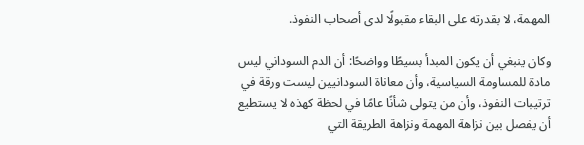المهمة، لا بقدرته على البقاء مقبولًا لدى أصحاب النفوذ.

وكان ينبغي أن يكون المبدأ بسيطًا وواضحًا: أن الدم السوداني ليس مادة للمساومة السياسية، وأن معاناة السودانيين ليست ورقة في ترتيبات النفوذ، وأن من يتولى شأنًا عامًا في لحظة كهذه لا يستطيع أن يفصل بين نزاهة المهمة ونزاهة الطريقة التي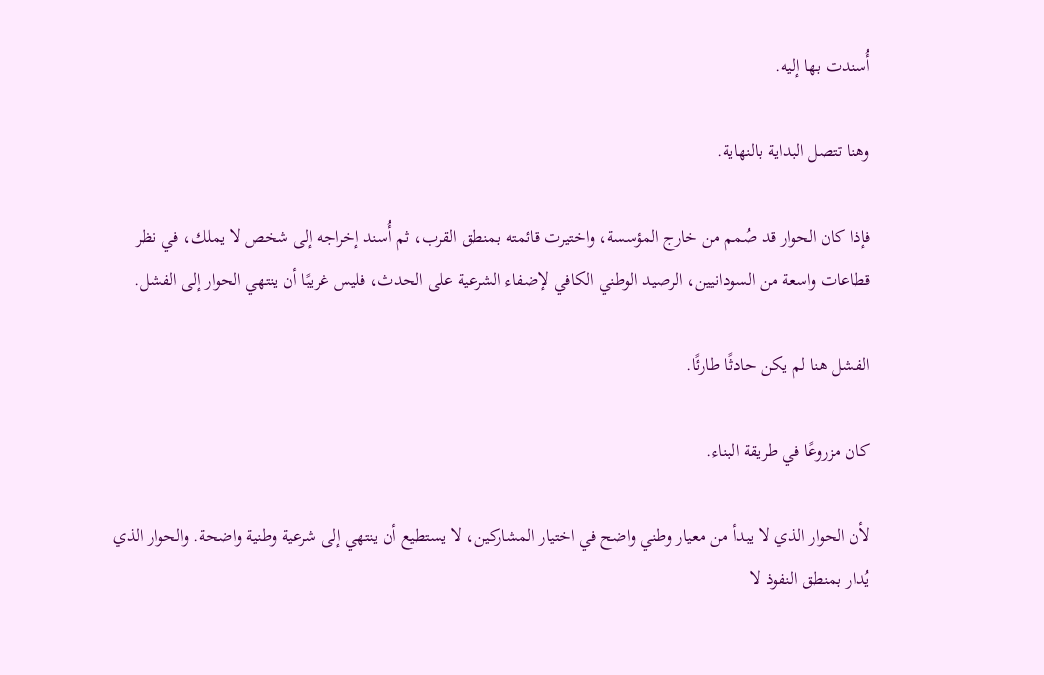أُسندت بها إليه.

وهنا تتصل البداية بالنهاية.

فإذا كان الحوار قد صُمم من خارج المؤسسة، واختيرت قائمته بمنطق القرب، ثم أُسند إخراجه إلى شخص لا يملك، في نظر قطاعات واسعة من السودانيين، الرصيد الوطني الكافي لإضفاء الشرعية على الحدث، فليس غريبًا أن ينتهي الحوار إلى الفشل.

الفشل هنا لم يكن حادثًا طارئًا.

كان مزروعًا في طريقة البناء.

لأن الحوار الذي لا يبدأ من معيار وطني واضح في اختيار المشاركين، لا يستطيع أن ينتهي إلى شرعية وطنية واضحة. والحوار الذي يُدار بمنطق النفوذ لا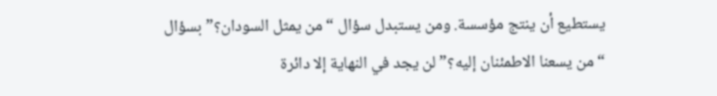يستطيع أن ينتج مؤسسة. ومن يستبدل سؤال “من يمثل السودان؟” بسؤال “من يسعنا الاطمئنان إليه؟” لن يجد في النهاية إلا دائرة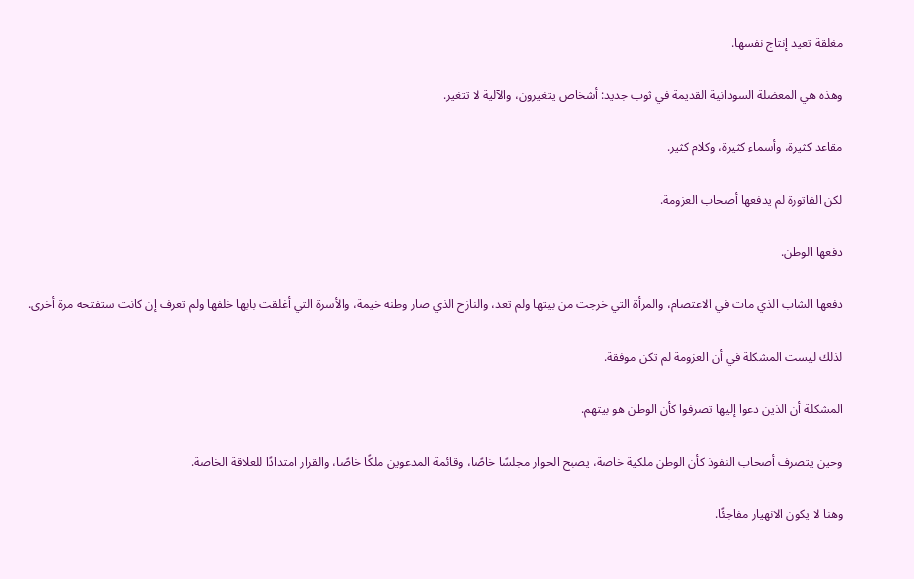مغلقة تعيد إنتاج نفسها.

وهذه هي المعضلة السودانية القديمة في ثوب جديد: أشخاص يتغيرون، والآلية لا تتغير.

مقاعد كثيرة، وأسماء كثيرة، وكلام كثير.

لكن الفاتورة لم يدفعها أصحاب العزومة.

دفعها الوطن.

دفعها الشاب الذي مات في الاعتصام، والمرأة التي خرجت من بيتها ولم تعد، والنازح الذي صار وطنه خيمة، والأسرة التي أغلقت بابها خلفها ولم تعرف إن كانت ستفتحه مرة أخرى.

لذلك ليست المشكلة في أن العزومة لم تكن موفقة.

المشكلة أن الذين دعوا إليها تصرفوا كأن الوطن هو بيتهم.

وحين يتصرف أصحاب النفوذ كأن الوطن ملكية خاصة، يصبح الحوار مجلسًا خاصًا، وقائمة المدعوين ملكًا خاصًا، والقرار امتدادًا للعلاقة الخاصة.

وهنا لا يكون الانهيار مفاجئًا.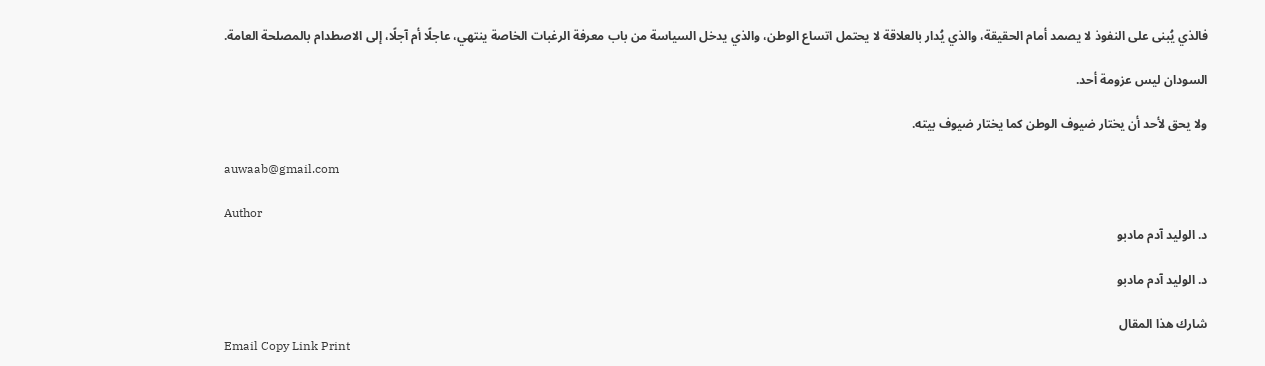فالذي يُبنى على النفوذ لا يصمد أمام الحقيقة، والذي يُدار بالعلاقة لا يحتمل اتساع الوطن، والذي يدخل السياسة من باب معرفة الرغبات الخاصة ينتهي، عاجلًا أم آجلًا، إلى الاصطدام بالمصلحة العامة.

السودان ليس عزومة أحد.

ولا يحق لأحد أن يختار ضيوف الوطن كما يختار ضيوف بيته.

auwaab@gmail.com

Author
د. الوليد آدم مادبو

د. الوليد آدم مادبو

شارك هذا المقال
Email Copy Link Print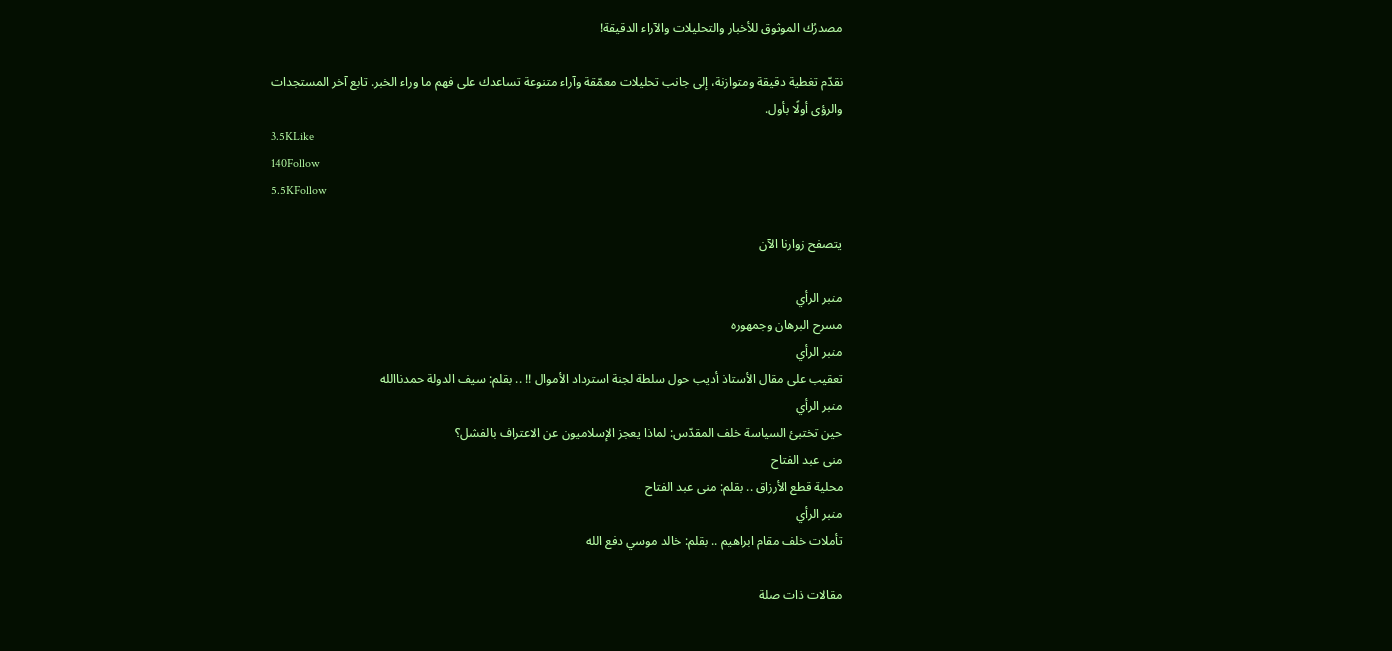مصدرُك الموثوق للأخبار والتحليلات والآراء الدقيقة!

نقدّم تغطية دقيقة ومتوازنة، إلى جانب تحليلات معمّقة وآراء متنوعة تساعدك على فهم ما وراء الخبر. تابع آخر المستجدات والرؤى أولًا بأول.
3.5KLike
140Follow
5.5KFollow

يتصفح زوارنا الآن

منبر الرأي
مسرح البرهان وجمهوره
منبر الرأي
تعقيب على مقال الأستاذ أديب حول سلطة لجنة استرداد الأموال !! .. بقلم: سيف الدولة حمدناالله
منبر الرأي
حين تختبئ السياسة خلف المقدّس: لماذا يعجز الإسلاميون عن الاعتراف بالفشل؟
منى عبد الفتاح
محلية قطع الأرزاق .. بقلم: منى عبد الفتاح
منبر الرأي
تأملات خلف مقام ابراهيم .. بقلم: خالد موسي دفع الله

مقالات ذات صلة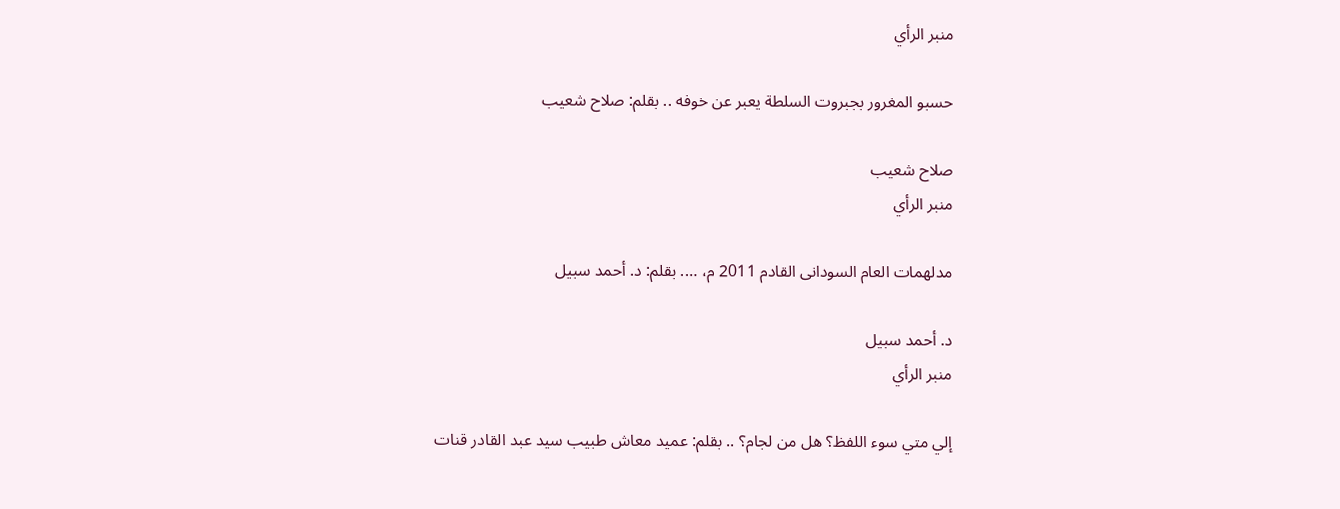منبر الرأي

حسبو المغرور بجبروت السلطة يعبر عن خوفه .. بقلم: صلاح شعيب

صلاح شعيب
منبر الرأي

مدلهمات العام السودانى القادم 2011 م، …. بقلم: د. أحمد سبيل

د. أحمد سبيل
منبر الرأي

إلي متي سوء اللفظ؟ هل من لجام؟ .. بقلم: عميد معاش طبيب سيد عبد القادر قنات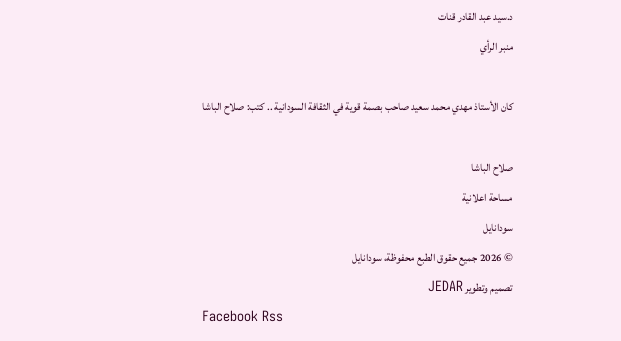د.سيد عبد القادر قنات
منبر الرأي

كان الأستاذ مهدي محمد سعيد صاحب بصمة قوية في الثقافة السودانية .. كتب: صلاح الباشا

صلاح الباشا
مساحة اعلانية
سودانايل
© 2026 جميع حقوق الطبع محفوظة، سودانايل
تصميم وتطوير JEDAR
Facebook Rss